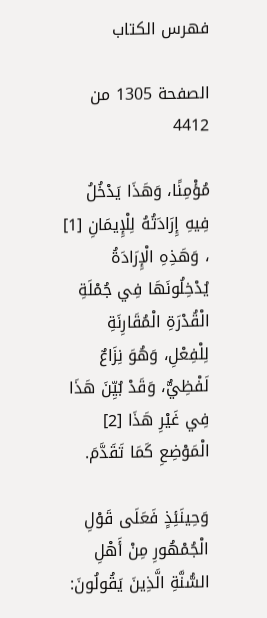فهرس الكتاب

الصفحة 1305 من 4412

مُؤْمِنًا، وَهَذَا يَدْخُلُ فِيهِ إِرَادَتُهُ لِلْإِيمَانِ [1] ، وَهَذِهِ الْإِرَادَةُ يُدْخِلُونَهَا فِي جُمْلَةِ الْقُدْرَةِ الْمُقَارِنَةِ لِلْفِعْلِ، وَهُوَ نِزَاعٌ لَفْظِيٌّ، وَقَدْ بُيِّنَ هَذَا فِي غَيْرِ هَذَا [2] الْمَوْضِعِ كَمَا تَقَدَّمَ.

وَحِينَئِذٍ فَعَلَى قَوْلِ الْجُمْهُورِ مِنْ أَهْلِ السُّنَّةِ الَّذِينَ يَقُولُونَ: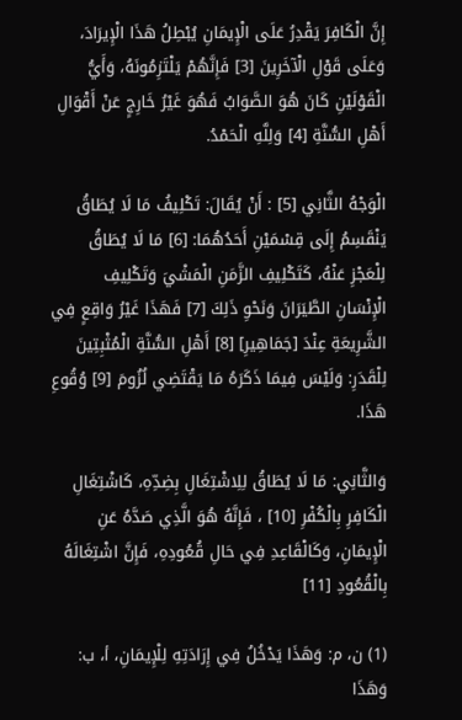إِنَّ الْكَافِرَ يَقْدِرُ عَلَى الْإِيمَانِ يُبْطِلُ هَذَا الْإِيرَادَ، وَعَلَى قَوْلِ الْآخَرِينَ [3] فَإِنَّهُمْ يَلْتَزِمُونَهُ، وَأَيُّ الْقَوْلَيْنِ كَانَ هُوَ الصَّوَابُ فَهُوَ غَيْرُ خَارِجٍ عَنْ أَقْوَالِ أَهْلِ السُّنَّةِ [4] وَلِلَّهِ الْحَمْدُ.

الْوَجْهُ الثَّانِي [5] : أَنْ يُقَالَ: تَكْلِيفُ مَا لَا يُطَاقُ يَنْقَسِمُ إِلَى قِسْمَيْنِ أَحَدُهُمَا: [6] مَا لَا يُطَاقُ لِلْعَجْزِ عَنْهُ، كَتَكْلِيفِ الزَّمَنِ الْمَشْيَ وَتَكْلِيفِ الْإِنْسَانِ الطَّيَرَانَ وَنَحْوِ ذَلِكَ [7] فَهَذَا غَيْرُ وَاقِعٍ فِي الشَّرِيعَةِ عِنْدَ [جَمَاهِيرِ] [8] أَهْلِ السُّنَّةِ الْمُثْبِتِينَ لِلْقَدَرِ: وَلَيْسَ فِيمَا ذَكَرَهُ مَا يَقْتَضِي لُزُومَ [9] وُقُوعِ هَذَا.

وَالثَّانِي: مَا لَا يُطَاقُ لِلِاشْتِغَالِ بِضِدِّهِ، كَاشْتِغَالِ الْكَافِرِ بِالْكُفْرِ [10] ، فَإِنَّهُ هُوَ الَّذِي صَدَّهُ عَنِ الْإِيمَانِ، وَكَالْقَاعِدِ فِي حَالِ قُعُودِهِ، فَإِنَّ اشْتِغَالَهُ بِالْقُعُودِ [11]

(1) ن، م: وَهَذَا يَدْخُلُ فِي إِرَادَتِهِ لِلْإِيمَانِ، أ، ب: وَهَذَا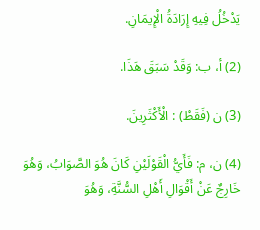يَدْخُلُ فِيهِ إِرَادَةُ الْإِيمَانِ.

(2) أ، ب: وَقَدْ سَبَقَ هَذَا.

(3) ن (فَقَطْ) : الْأَكْثَرِينَ.

(4) ن، م: فَأَيُّ الْقَوْلَيْنِ كَانَ هُوَ الصَّوَابُ، وَهُوَ خَارِجٌ عَنْ أَقْوَالِ أَهْلِ السُّنَّةِ، وَهُوَ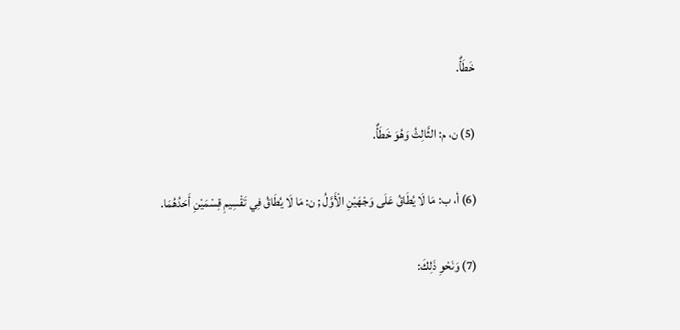خَطَأٌ.

(5) ن، م: الثَّالِثُ وَهُوَ خَطَأٌ.

(6) أ، ب: مَا لَا يُطَاقُ عَلَى وَجْهَيْنِ الْأَوَّلُ ; ن: مَا لَا يُطَاقُ فِي تَقْسِيمِ قِسْمَيْنِ أَحَدُهُمَا.

(7) وَنَحْوِ ذَلِكَ: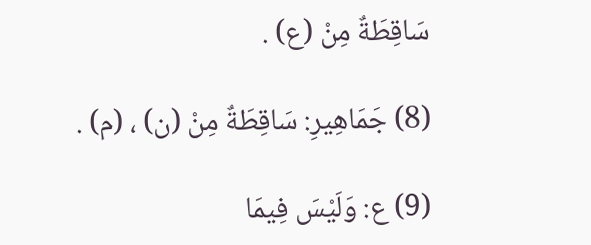سَاقِطَةٌ مِنْ (ع) .

(8) جَمَاهِيرِ: سَاقِطَةٌ مِنْ (ن) ، (م) .

(9) ع: وَلَيْسَ فِيمَا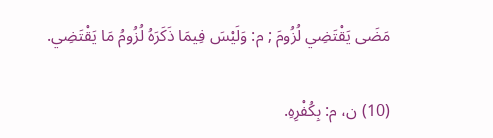مَضَى يَقْتَضِي لُزُومَ ; م: وَلَيْسَ فِيمَا ذَكَرَهُ لُزُومُ مَا يَقْتَضِي.

(10) ن، م: بِكُفْرِهِ.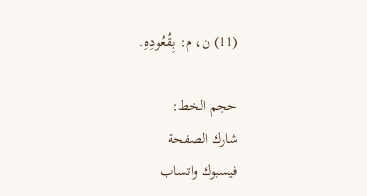(11) ن، م: بِقُعُودِهِ.

حجم الخط:
شارك الصفحة
فيسبوك واتساب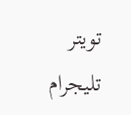تويتر تليجرام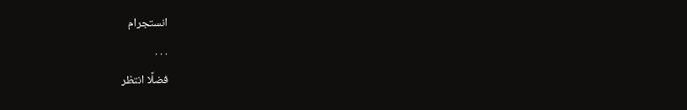انستجرام
. . .
فضلًا انتظر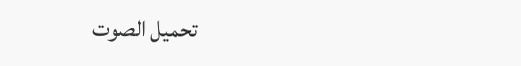تحميل الصوت